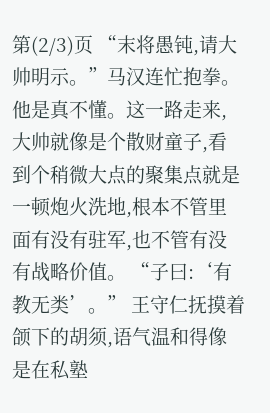第(2/3)页 “末将愚钝,请大帅明示。”马汉连忙抱拳。他是真不懂。这一路走来,大帅就像是个散财童子,看到个稍微大点的聚集点就是一顿炮火洗地,根本不管里面有没有驻军,也不管有没有战略价值。 “子曰:‘有教无类’。” 王守仁抚摸着颌下的胡须,语气温和得像是在私塾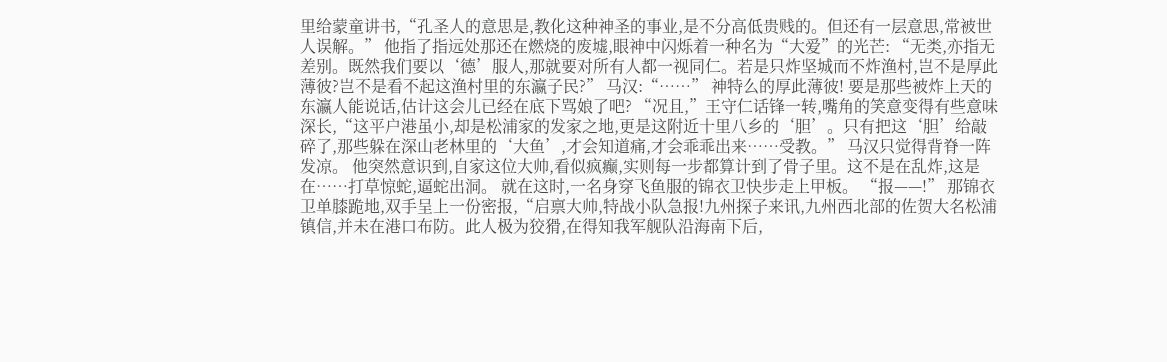里给蒙童讲书,“孔圣人的意思是,教化这种神圣的事业,是不分高低贵贱的。但还有一层意思,常被世人误解。” 他指了指远处那还在燃烧的废墟,眼神中闪烁着一种名为“大爱”的光芒: “无类,亦指无差别。既然我们要以‘德’服人,那就要对所有人都一视同仁。若是只炸坚城而不炸渔村,岂不是厚此薄彼?岂不是看不起这渔村里的东瀛子民?” 马汉:“……” 神特么的厚此薄彼! 要是那些被炸上天的东瀛人能说话,估计这会儿已经在底下骂娘了吧? “况且,”王守仁话锋一转,嘴角的笑意变得有些意味深长,“这平户港虽小,却是松浦家的发家之地,更是这附近十里八乡的‘胆’。只有把这‘胆’给敲碎了,那些躲在深山老林里的‘大鱼’,才会知道痛,才会乖乖出来……受教。” 马汉只觉得背脊一阵发凉。 他突然意识到,自家这位大帅,看似疯癫,实则每一步都算计到了骨子里。这不是在乱炸,这是在……打草惊蛇,逼蛇出洞。 就在这时,一名身穿飞鱼服的锦衣卫快步走上甲板。 “报——!” 那锦衣卫单膝跪地,双手呈上一份密报,“启禀大帅,特战小队急报!九州探子来讯,九州西北部的佐贺大名松浦镇信,并未在港口布防。此人极为狡猾,在得知我军舰队沿海南下后,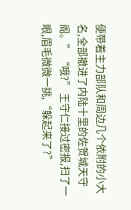便带着主力部队和周边几个依附的小大名,全部撤进了内陆十里的佐贺城天守阁。” “哦?” 王守仁接过密报,扫了一眼,眉毛微微一挑,“躲起来了?”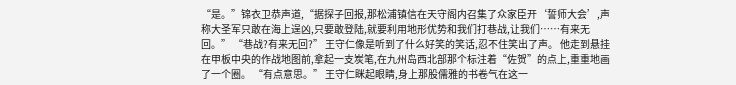“是。”锦衣卫恭声道,“据探子回报,那松浦镇信在天守阁内召集了众家臣开‘誓师大会’,声称大圣军只敢在海上逞凶,只要敢登陆,就要利用地形优势和我们打巷战,让我们……有来无回。” “巷战?有来无回?” 王守仁像是听到了什么好笑的笑话,忍不住笑出了声。 他走到悬挂在甲板中央的作战地图前,拿起一支炭笔,在九州岛西北部那个标注着“佐贺”的点上,重重地画了一个圈。 “有点意思。” 王守仁眯起眼睛,身上那股儒雅的书卷气在这一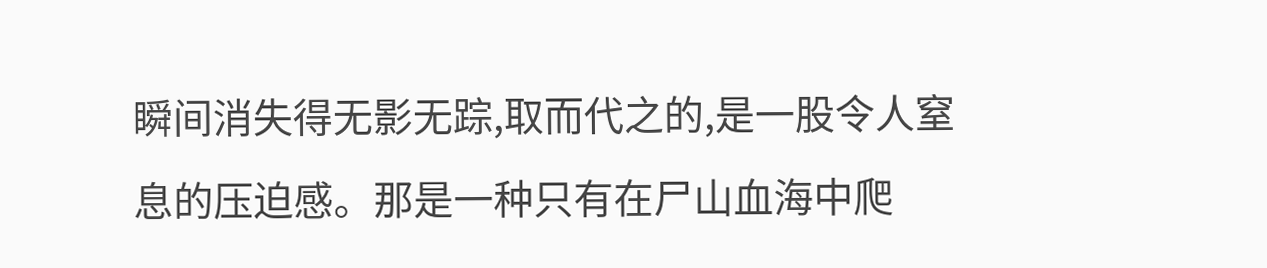瞬间消失得无影无踪,取而代之的,是一股令人窒息的压迫感。那是一种只有在尸山血海中爬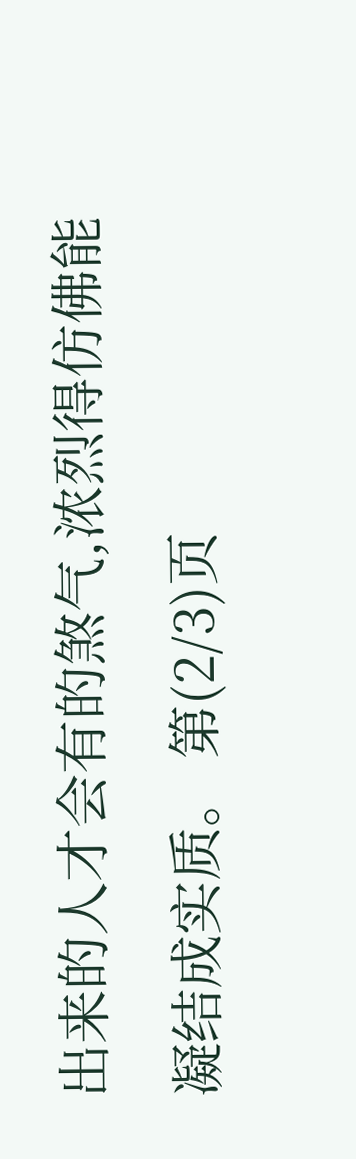出来的人才会有的煞气,浓烈得仿佛能凝结成实质。 第(2/3)页